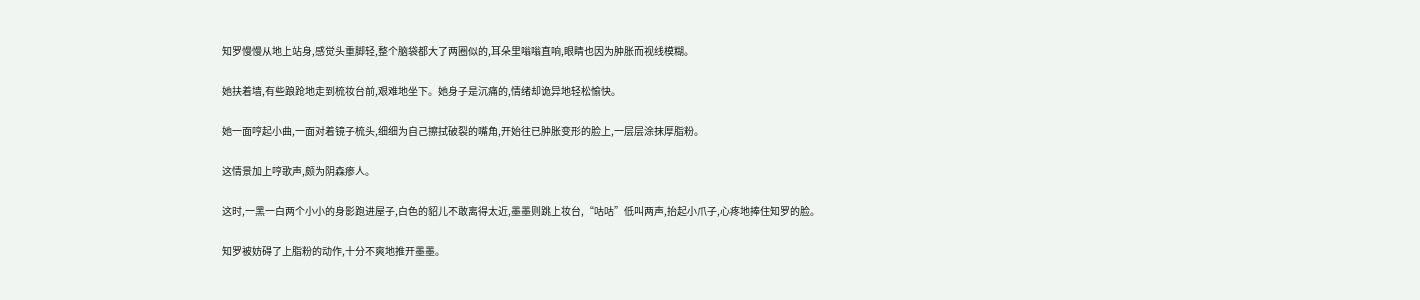知罗慢慢从地上站身,感觉头重脚轻,整个脑袋都大了两圈似的,耳朵里嗡嗡直响,眼睛也因为肿胀而视线模糊。

她扶着墙,有些踉跄地走到梳妆台前,艰难地坐下。她身子是沉痛的,情绪却诡异地轻松愉快。

她一面哼起小曲,一面对着镜子梳头,细细为自己擦拭破裂的嘴角,开始往已肿胀变形的脸上,一层层涂抹厚脂粉。

这情景加上哼歌声,颇为阴森瘆人。

这时,一黑一白两个小小的身影跑进屋子,白色的貂儿不敢离得太近,墨墨则跳上妆台,“咕咕”低叫两声,抬起小爪子,心疼地捧住知罗的脸。

知罗被妨碍了上脂粉的动作,十分不爽地推开墨墨。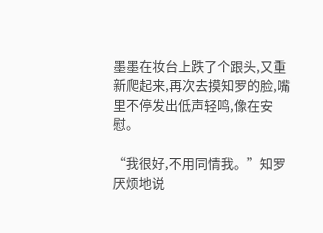墨墨在妆台上跌了个跟头,又重新爬起来,再次去摸知罗的脸,嘴里不停发出低声轻鸣,像在安慰。

“我很好,不用同情我。”知罗厌烦地说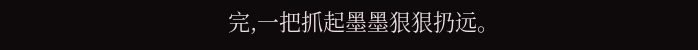完,一把抓起墨墨狠狠扔远。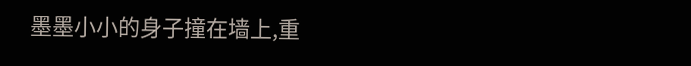墨墨小小的身子撞在墙上,重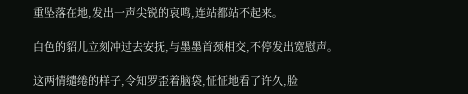重坠落在地,发出一声尖锐的哀鸣,连站都站不起来。

白色的貂儿立刻冲过去安抚,与墨墨首颈相交,不停发出宽慰声。

这两情缱绻的样子,令知罗歪着脑袋,怔怔地看了许久,脸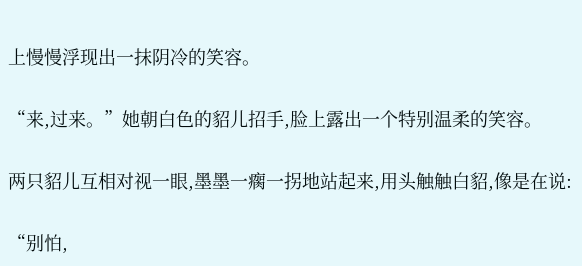上慢慢浮现出一抹阴冷的笑容。

“来,过来。”她朝白色的貂儿招手,脸上露出一个特别温柔的笑容。

两只貂儿互相对视一眼,墨墨一瘸一拐地站起来,用头触触白貂,像是在说:

“别怕,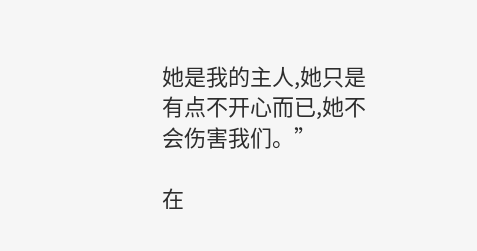她是我的主人,她只是有点不开心而已,她不会伤害我们。”

在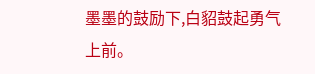墨墨的鼓励下,白貂鼓起勇气上前。